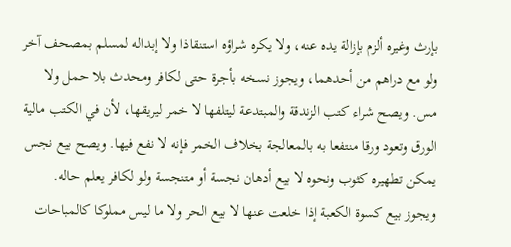بإرث وغيره ألزم بإزالة يده عنه، ولا يكره شراؤه استنقاذا ولا إبداله لمسلم بمصحف آخر ولو مع دراهم من أحدهما، ويجوز نسخه بأجرة حتى لكافر ومحدث بلا حمل ولا مس. ويصح شراء كتب الزندقة والمبتدعة ليتلفها لا خمر ليريقها، لأن في الكتب مالية الورق وتعود ورقا منتفعا به بالمعالجة بخلاف الخمر فإنه لا نفع فيها. ويصح بيع نجس يمكن تطهيره كثوب ونحوه لا بيع أدهان نجسة أو متنجسة ولو لكافر يعلم حاله. ويجوز بيع كسوة الكعبة إذا خلعت عنها لا بيع الحر ولا ما ليس مملوكا كالمباحات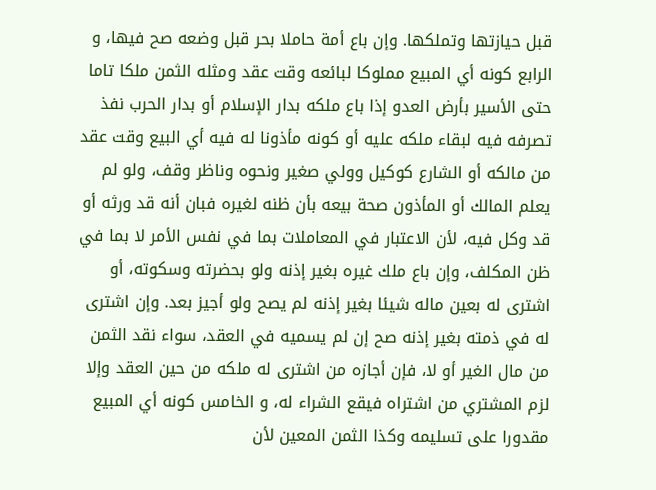قبل حيازتها وتملكها. وإن باع أمة حاملا بحر قبل وضعه صح فيها، و الرابع كونه أي المبيع مملوكا لبائعه وقت عقد ومثله الثمن ملكا تاما حتى الأسير بأرض العدو إذا باع ملكه بدار الإسلام أو بدار الحرب نفذ تصرفه فيه لبقاء ملكه عليه أو كونه مأذونا له فيه أي البيع وقت عقد من مالكه أو الشارع كوكيل وولي صغير ونحوه وناظر وقف، ولو لم يعلم المالك أو المأذون صحة بيعه بأن ظنه لغيره فبان أنه قد ورثه أو قد وكل فيه، لأن الاعتبار في المعاملات بما في نفس الأمر لا بما في ظن المكلف، وإن باع ملك غيره بغير إذنه ولو بحضرته وسكوته، أو اشترى له بعين ماله شيئا بغير إذنه لم يصح ولو أجيز بعد. وإن اشترى له في ذمته بغير إذنه صح إن لم يسميه في العقد، سواء نقد الثمن من مال الغير أو لا، فإن أجازه من اشترى له ملكه من حين العقد وإلا لزم المشتري من اشتراه فيقع الشراء له، و الخامس كونه أي المبيع مقدورا على تسليمه وكذا الثمن المعين لأن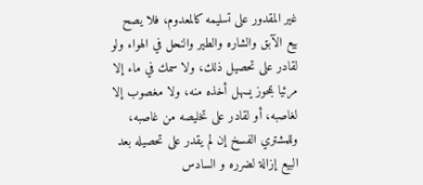غير المقدور على تسليمه كالمعدوم، فلا يصح بيع الآبق والشاره والطير والنحل في الهواء ولو لقادر على تحصيل ذلك، ولا سمك في ماء إلا مرئيا بمحوز يسهل أخذه منه، ولا مغصوب إلا لغاصبه، أو لقادر على تخليصه من غاصبه، وللمشتري الفسخ إن لم يقدر على تحصيله بعد البيع إزالة لضرره و السادس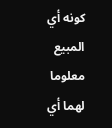كونه أي المبيع معلوما لهما أي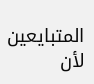المتبايعين لأن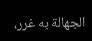الجهالة به غرر،